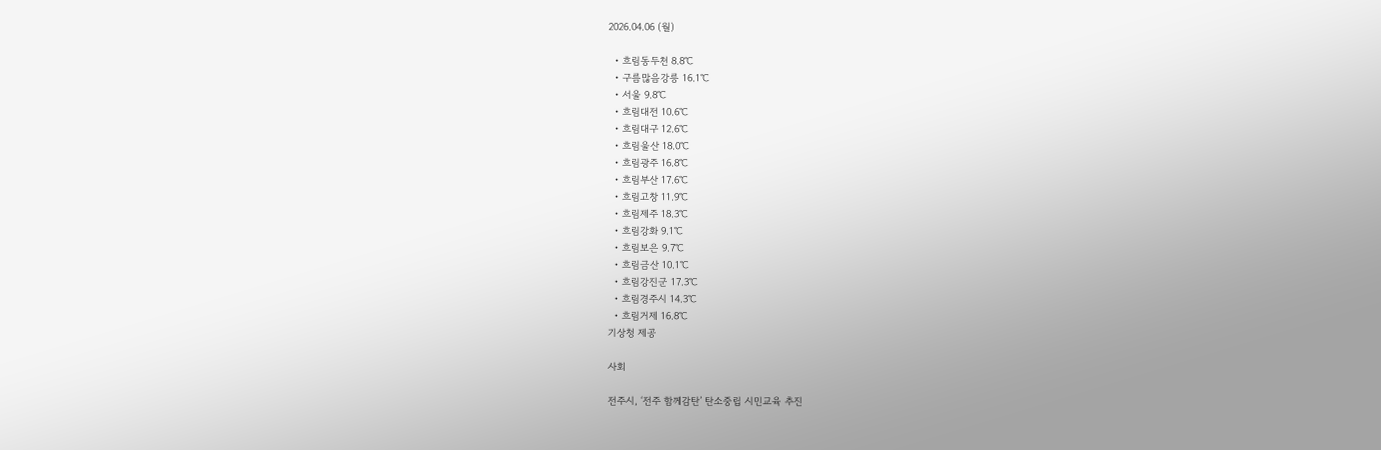2026.04.06 (월)

  • 흐림동두천 8.8℃
  • 구름많음강릉 16.1℃
  • 서울 9.8℃
  • 흐림대전 10.6℃
  • 흐림대구 12.6℃
  • 흐림울산 18.0℃
  • 흐림광주 16.8℃
  • 흐림부산 17.6℃
  • 흐림고창 11.9℃
  • 흐림제주 18.3℃
  • 흐림강화 9.1℃
  • 흐림보은 9.7℃
  • 흐림금산 10.1℃
  • 흐림강진군 17.3℃
  • 흐림경주시 14.3℃
  • 흐림거제 16.8℃
기상청 제공

사회

전주시, ‘전주 함께감탄’ 탄소중립 시민교육 추진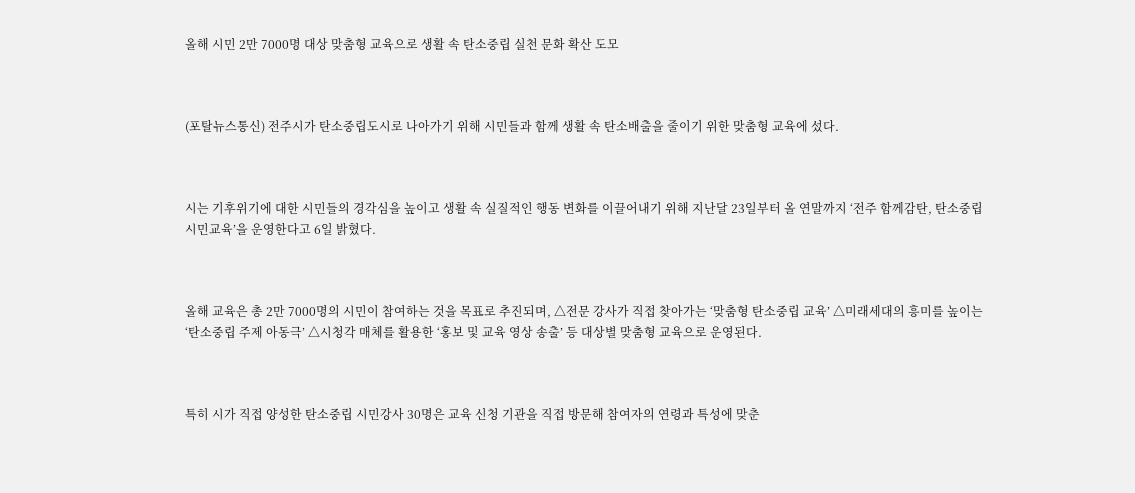올해 시민 2만 7000명 대상 맞춤형 교육으로 생활 속 탄소중립 실천 문화 확산 도모



(포탈뉴스통신) 전주시가 탄소중립도시로 나아가기 위해 시민들과 함께 생활 속 탄소배출을 줄이기 위한 맞춤형 교육에 섰다.



시는 기후위기에 대한 시민들의 경각심을 높이고 생활 속 실질적인 행동 변화를 이끌어내기 위해 지난달 23일부터 올 연말까지 ‘전주 함께감탄, 탄소중립 시민교육’을 운영한다고 6일 밝혔다.



올해 교육은 총 2만 7000명의 시민이 참여하는 것을 목표로 추진되며, △전문 강사가 직접 찾아가는 ‘맞춤형 탄소중립 교육’ △미래세대의 흥미를 높이는 ‘탄소중립 주제 아동극’ △시청각 매체를 활용한 ‘홍보 및 교육 영상 송출’ 등 대상별 맞춤형 교육으로 운영된다.



특히 시가 직접 양성한 탄소중립 시민강사 30명은 교육 신청 기관을 직접 방문해 참여자의 연령과 특성에 맞춘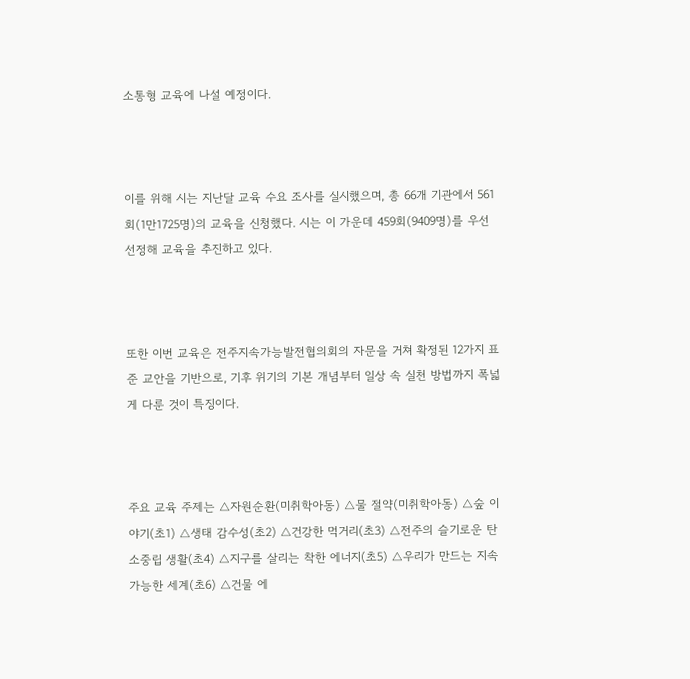소통형 교육에 나설 예정이다.



이를 위해 시는 지난달 교육 수요 조사를 실시했으며, 총 66개 기관에서 561회(1만1725명)의 교육을 신청했다. 시는 이 가운데 459회(9409명)를 우선 선정해 교육을 추진하고 있다.



또한 이번 교육은 전주지속가능발전협의회의 자문을 거쳐 확정된 12가지 표준 교안을 기반으로, 기후 위기의 기본 개념부터 일상 속 실천 방법까지 폭넓게 다룬 것이 특징이다.



주요 교육 주제는 △자원순환(미취학아동) △물 절약(미취학아동) △숲 이야기(초1) △생태 감수성(초2) △건강한 먹거리(초3) △전주의 슬기로운 탄소중립 생활(초4) △지구를 살리는 착한 에너지(초5) △우리가 만드는 지속 가능한 세계(초6) △건물 에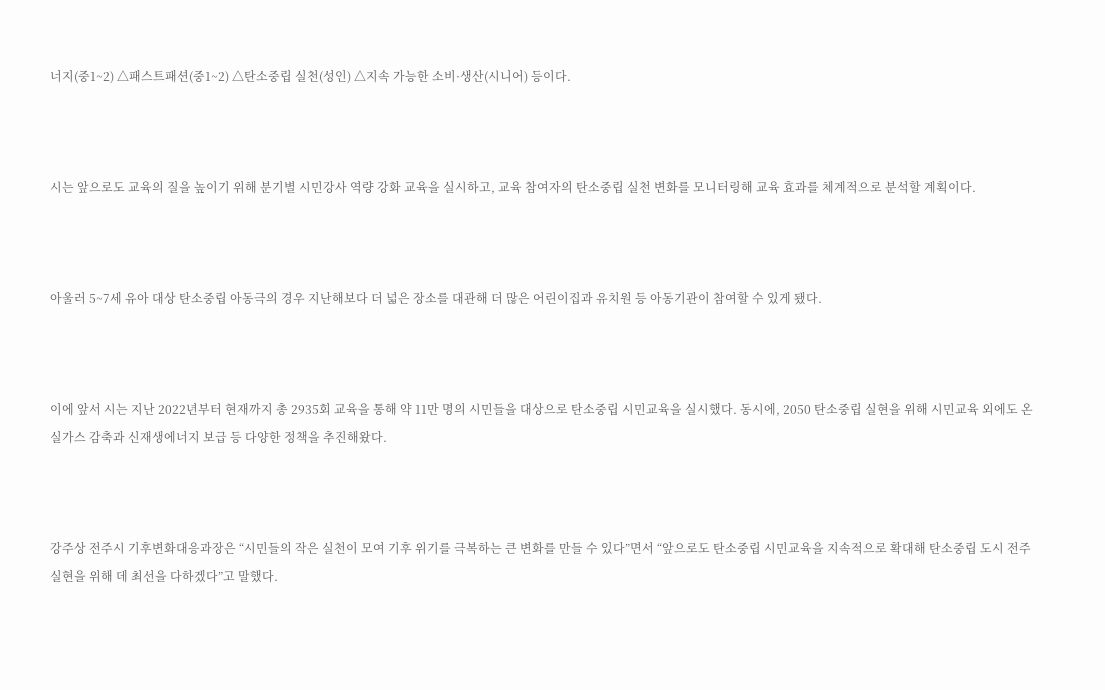너지(중1~2) △패스트패션(중1~2) △탄소중립 실천(성인) △지속 가능한 소비·생산(시니어) 등이다.



시는 앞으로도 교육의 질을 높이기 위해 분기별 시민강사 역량 강화 교육을 실시하고, 교육 참여자의 탄소중립 실천 변화를 모니터링해 교육 효과를 체계적으로 분석할 계획이다.



아울러 5~7세 유아 대상 탄소중립 아동극의 경우 지난해보다 더 넓은 장소를 대관해 더 많은 어린이집과 유치원 등 아동기관이 참여할 수 있게 됐다.



이에 앞서 시는 지난 2022년부터 현재까지 총 2935회 교육을 통해 약 11만 명의 시민들을 대상으로 탄소중립 시민교육을 실시했다. 동시에, 2050 탄소중립 실현을 위해 시민교육 외에도 온실가스 감축과 신재생에너지 보급 등 다양한 정책을 추진해왔다.



강주상 전주시 기후변화대응과장은 “시민들의 작은 실천이 모여 기후 위기를 극복하는 큰 변화를 만들 수 있다”면서 “앞으로도 탄소중립 시민교육을 지속적으로 확대해 탄소중립 도시 전주 실현을 위해 데 최선을 다하겠다”고 말했다.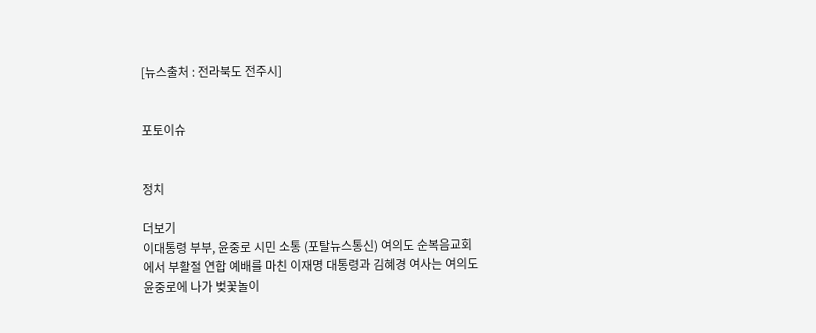[뉴스출처 : 전라북도 전주시]


포토이슈


정치

더보기
이대통령 부부, 윤중로 시민 소통 (포탈뉴스통신) 여의도 순복음교회에서 부활절 연합 예배를 마친 이재명 대통령과 김혜경 여사는 여의도 윤중로에 나가 벚꽃놀이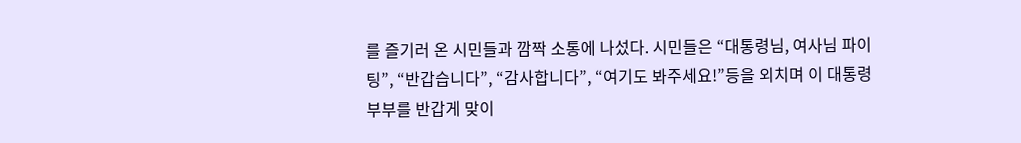를 즐기러 온 시민들과 깜짝 소통에 나섰다. 시민들은 “대통령님, 여사님 파이팅”, “반갑습니다”, “감사합니다”, “여기도 봐주세요!”등을 외치며 이 대통령 부부를 반갑게 맞이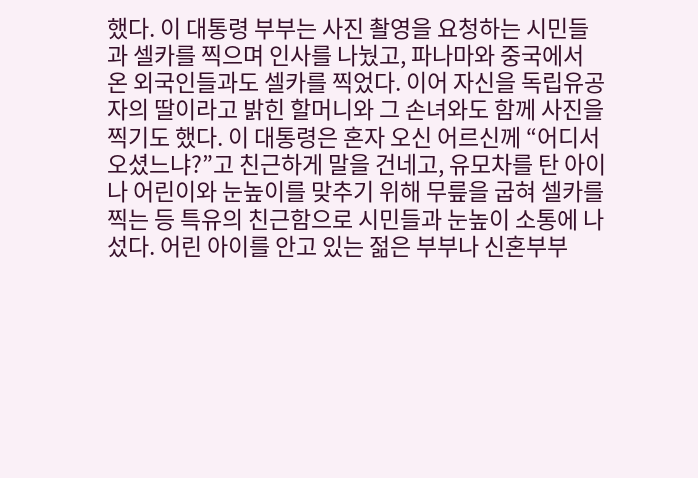했다. 이 대통령 부부는 사진 촬영을 요청하는 시민들과 셀카를 찍으며 인사를 나눴고, 파나마와 중국에서 온 외국인들과도 셀카를 찍었다. 이어 자신을 독립유공자의 딸이라고 밝힌 할머니와 그 손녀와도 함께 사진을 찍기도 했다. 이 대통령은 혼자 오신 어르신께 “어디서 오셨느냐?”고 친근하게 말을 건네고, 유모차를 탄 아이나 어린이와 눈높이를 맞추기 위해 무릎을 굽혀 셀카를 찍는 등 특유의 친근함으로 시민들과 눈높이 소통에 나섰다. 어린 아이를 안고 있는 젊은 부부나 신혼부부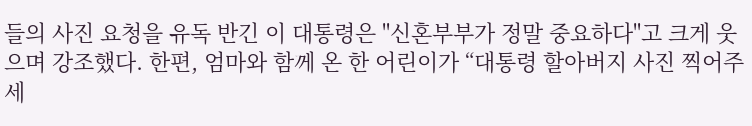들의 사진 요청을 유독 반긴 이 대통령은 "신혼부부가 정말 중요하다"고 크게 웃으며 강조했다. 한편, 엄마와 함께 온 한 어린이가 “대통령 할아버지 사진 찍어주세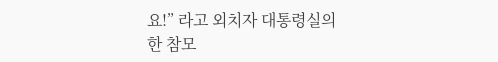요!” 라고 외치자 대통령실의 한 참모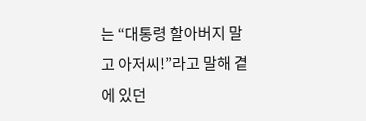는 “대통령 할아버지 말고 아저씨!”라고 말해 곁에 있던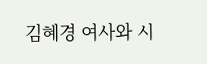김혜경 여사와 시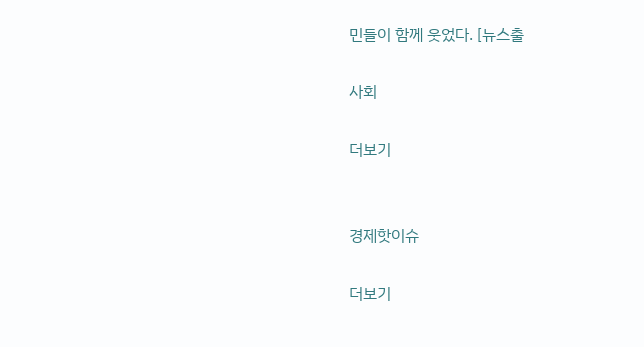민들이 함께 웃었다. [뉴스출

사회

더보기


경제핫이슈

더보기